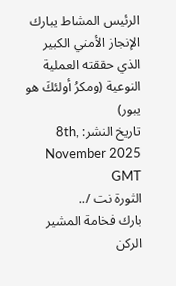الرئيس المشاط يبارك الإنجاز الأمني الكبير الذي حققته العملية النوعية (ومكرُ أولئكَ هو يبور)
تاريخ النشر: 8th, November 2025 GMT
الثورة نت /..
بارك فخامة المشير الركن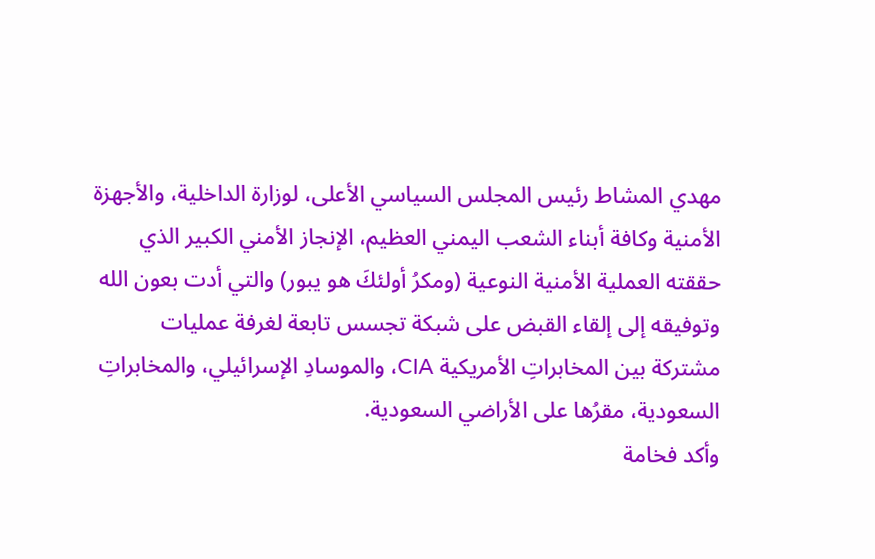مهدي المشاط رئيس المجلس السياسي الأعلى، لوزارة الداخلية، والأجهزة الأمنية وكافة أبناء الشعب اليمني العظيم، الإنجاز الأمني الكبير الذي حققته العملية الأمنية النوعية (ومكرُ أولئكَ هو يبور) والتي أدت بعون الله وتوفيقه إلى إلقاء القبض على شبكة تجسس تابعة لغرفة عمليات مشتركة بين المخابراتِ الأمريكية CIA، والموسادِ الإسرائيلي، والمخابراتِ السعودية، مقرُها على الأراضي السعودية.
وأكد فخامة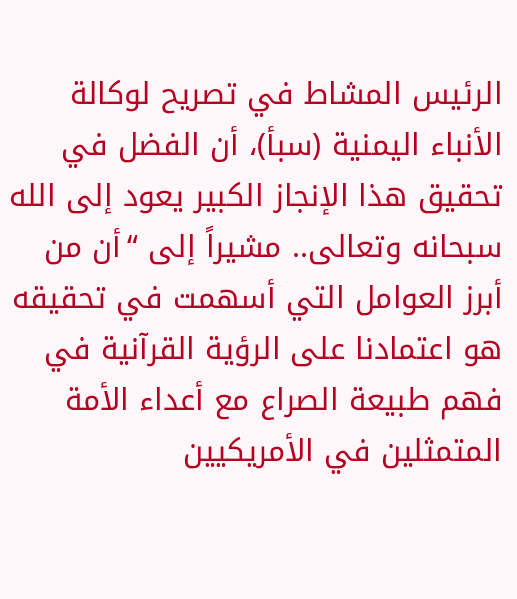الرئيس المشاط في تصريح لوكالة الأنباء اليمنية (سبأ)، أن الفضل في تحقيق هذا الإنجاز الكبير يعود إلى الله سبحانه وتعالى.. مشيراً إلى “أن من أبرز العوامل التي أسهمت في تحقيقه هو اعتمادنا على الرؤية القرآنية في فهم طبيعة الصراع مع أعداء الأمة المتمثلين في الأمريكيين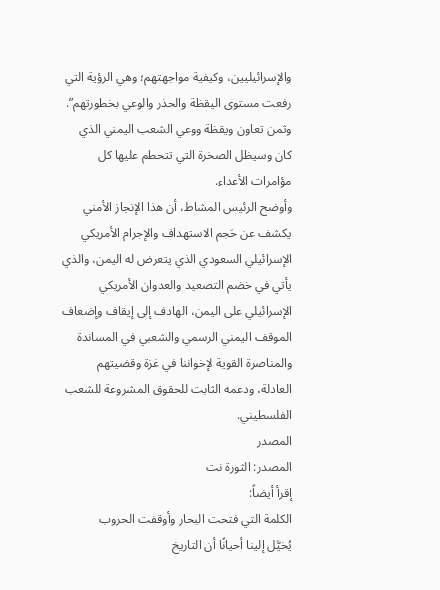والإسرائيليين، وكيفية مواجهتهم؛ وهي الرؤية التي رفعت مستوى اليقظة والحذر والوعي بخطورتهم”.
وثمن تعاون ويقظة ووعي الشعب اليمني الذي كان وسيظل الصخرة التي تتحطم عليها كل مؤامرات الأعداء.
وأوضح الرئيس المشاط، أن هذا الإنجاز الأمني يكشف عن حَجم الاستهداف والإجرام الأمريكي الإسرائيلي السعودي الذي يتعرض له اليمن، والذي يأتي في خضم التصعيد والعدوان الأمريكي الإسرائيلي على اليمن، الهادف إلى إيقاف وإضعاف الموقف اليمني الرسمي والشعبي في المساندة والمناصرة القوية لإخواننا في غزة وقضيتهم العادلة، ودعمه الثابت للحقوق المشروعة للشعب الفلسطيني.
المصدر
المصدر: الثورة نت
إقرأ أيضاً:
الكلمة التي فتحت البحار وأوقفت الحروب
يُخيَّل إلينا أحيانًا أن التاريخ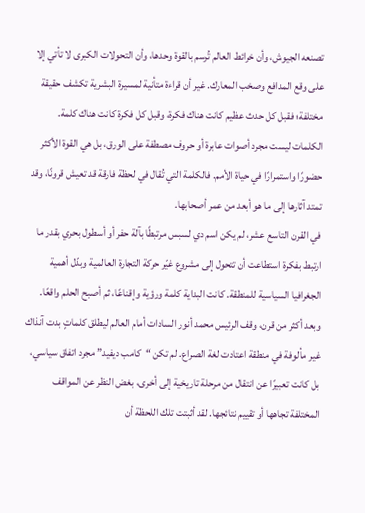تصنعه الجيوش، وأن خرائط العالم تُرسم بالقوة وحدها، وأن التحولات الكبرى لا تأتي إلا على وقع المدافع وصخب المعارك. غير أن قراءة متأنية لمسيرة البشرية تكشف حقيقة مختلفة؛ فقبل كل حدث عظيم كانت هناك فكرة، وقبل كل فكرة كانت هناك كلمة.
الكلمات ليست مجرد أصوات عابرة أو حروف مصطفة على الورق، بل هي القوة الأكثر حضورًا واستمرارًا في حياة الأمم. فالكلمة التي تُقال في لحظة فارقة قد تعيش قرونًا، وقد تمتد آثارها إلى ما هو أبعد من عمر أصحابها.
في القرن التاسع عشر، لم يكن اسم دي لسبس مرتبطًا بآلة حفر أو أسطول بحري بقدر ما ارتبط بفكرة استطاعت أن تتحول إلى مشروع غيّر حركة التجارة العالمية وبدّل أهمية الجغرافيا السياسية للمنطقة. كانت البداية كلمة ورؤية وإقناعًا، ثم أصبح الحلم واقعًا.
وبعد أكثر من قرن، وقف الرئيس محمد أنور السادات أمام العالم ليطلق كلماتٍ بدت آنذاك غير مألوفة في منطقة اعتادت لغة الصراع. لم تكن “كامب ديفيد” مجرد اتفاق سياسي، بل كانت تعبيرًا عن انتقال من مرحلة تاريخية إلى أخرى، بغض النظر عن المواقف المختلفة تجاهها أو تقييم نتائجها. لقد أثبتت تلك اللحظة أن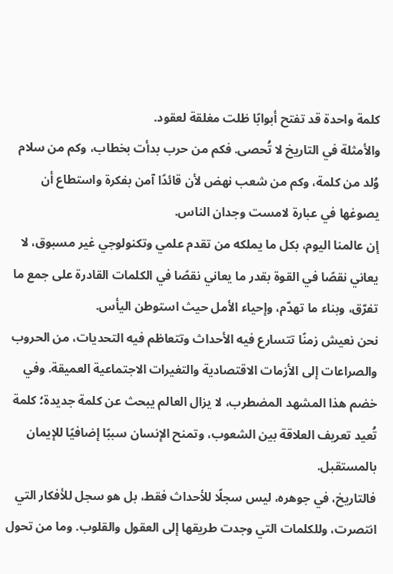كلمة واحدة قد تفتح أبوابًا ظلت مغلقة لعقود.
والأمثلة في التاريخ لا تُحصى. فكم من حرب بدأت بخطاب، وكم من سلام وُلد من كلمة، وكم من شعب نهض لأن قائدًا آمن بفكرة واستطاع أن يصوغها في عبارة لامست وجدان الناس.
إن عالمنا اليوم، بكل ما يملكه من تقدم علمي وتكنولوجي غير مسبوق، لا يعاني نقصًا في القوة بقدر ما يعاني نقصًا في الكلمات القادرة على جمع ما تفرّق، وبناء ما تهدّم، وإحياء الأمل حيث استوطن اليأس.
نحن نعيش زمنًا تتسارع فيه الأحداث وتتعاظم فيه التحديات، من الحروب والصراعات إلى الأزمات الاقتصادية والتغيرات الاجتماعية العميقة. وفي خضم هذا المشهد المضطرب، لا يزال العالم يبحث عن كلمة جديدة؛ كلمة تُعيد تعريف العلاقة بين الشعوب، وتمنح الإنسان سببًا إضافيًا للإيمان بالمستقبل.
فالتاريخ، في جوهره، ليس سجلًا للأحداث فقط، بل هو سجل للأفكار التي انتصرت، وللكلمات التي وجدت طريقها إلى العقول والقلوب. وما من تحول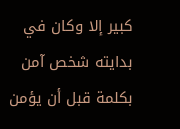كبير إلا وكان في بدايته شخص آمن بكلمة قبل أن يؤمن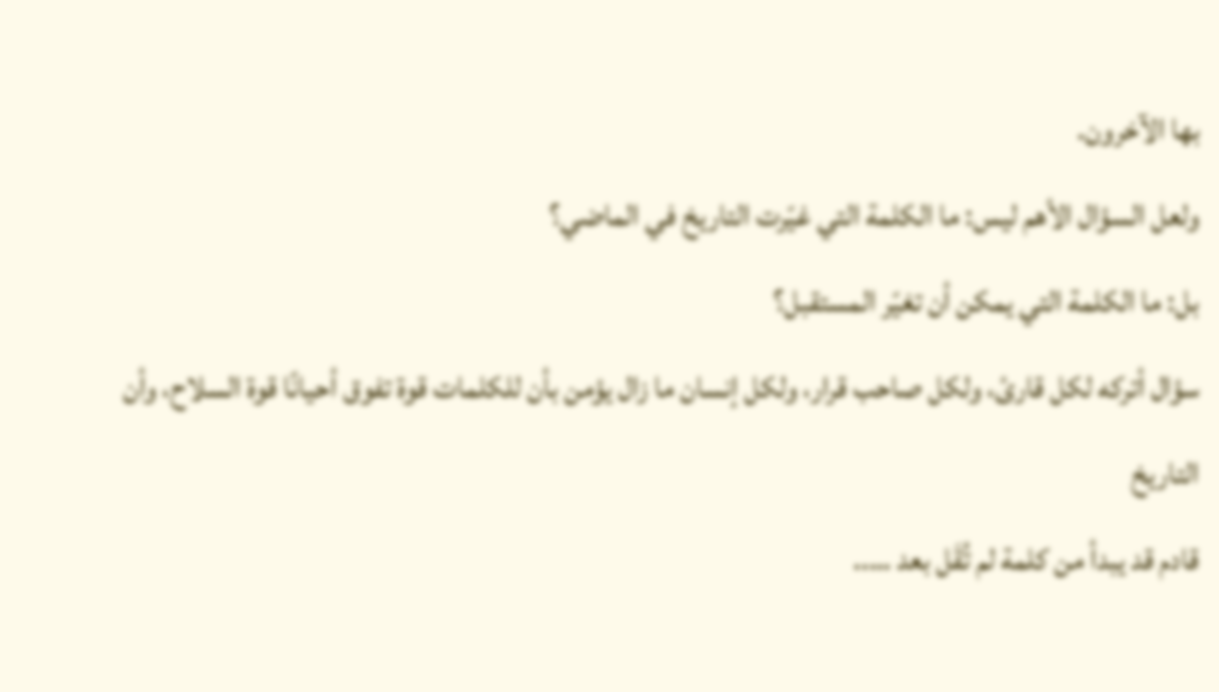بها الآخرون.
ولعل السؤال الأهم ليس: ما الكلمة التي غيّرت التاريخ في الماضي؟
بل: ما الكلمة التي يمكن أن تغيّر المستقبل؟
سؤال أتركه لكل قارئ، ولكل صاحب قرار، ولكل إنسان ما زال يؤمن بأن للكلمات قوة تفوق أحيانًا قوة السلاح، وأن التاريخ
قادم قد يبدأ من كلمة لم تُقَل بعد …..